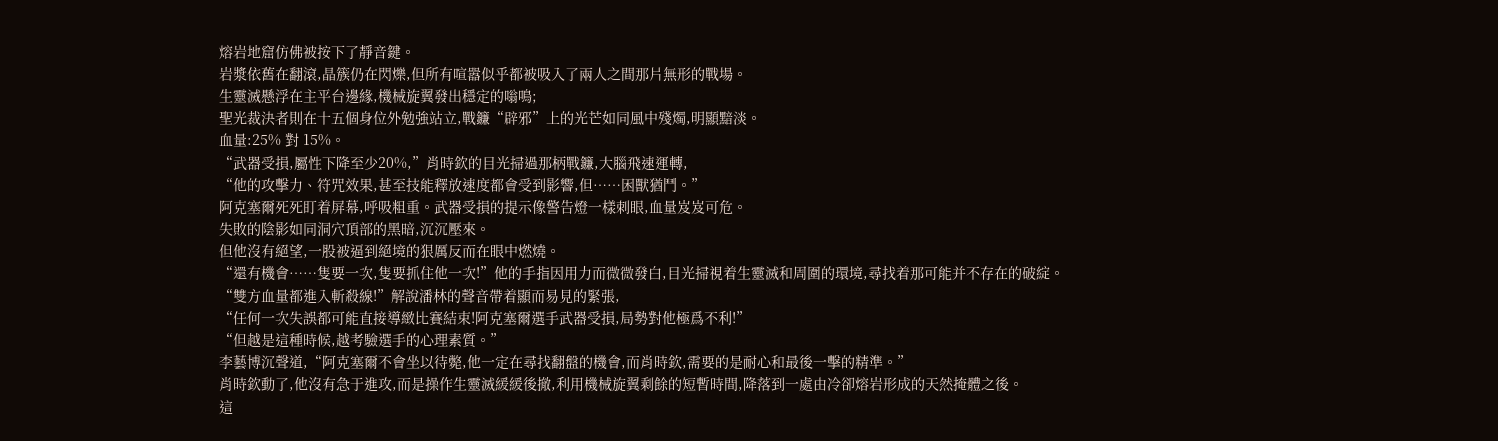熔岩地窟仿佛被按下了靜音鍵。
岩漿依舊在翻滾,晶簇仍在閃爍,但所有喧嚣似乎都被吸入了兩人之間那片無形的戰場。
生靈滅懸浮在主平台邊緣,機械旋翼發出穩定的嗡鳴;
聖光裁決者則在十五個身位外勉強站立,戰鐮“辟邪”上的光芒如同風中殘燭,明顯黯淡。
血量:25% 對 15%。
“武器受損,屬性下降至少20%,”肖時欽的目光掃過那柄戰鐮,大腦飛速運轉,
“他的攻擊力、符咒效果,甚至技能釋放速度都會受到影響,但……困獸猶鬥。”
阿克塞爾死死盯着屏幕,呼吸粗重。武器受損的提示像警告燈一樣刺眼,血量岌岌可危。
失敗的陰影如同洞穴頂部的黑暗,沉沉壓來。
但他沒有絕望,一股被逼到絕境的狠厲反而在眼中燃燒。
“還有機會……隻要一次,隻要抓住他一次!”他的手指因用力而微微發白,目光掃視着生靈滅和周圍的環境,尋找着那可能并不存在的破綻。
“雙方血量都進入斬殺線!”解說潘林的聲音帶着顯而易見的緊張,
“任何一次失誤都可能直接導緻比賽結束!阿克塞爾選手武器受損,局勢對他極爲不利!”
“但越是這種時候,越考驗選手的心理素質。”
李藝博沉聲道,“阿克塞爾不會坐以待斃,他一定在尋找翻盤的機會,而肖時欽,需要的是耐心和最後一擊的精準。”
肖時欽動了,他沒有急于進攻,而是操作生靈滅緩緩後撤,利用機械旋翼剩餘的短暫時間,降落到一處由冷卻熔岩形成的天然掩體之後。
這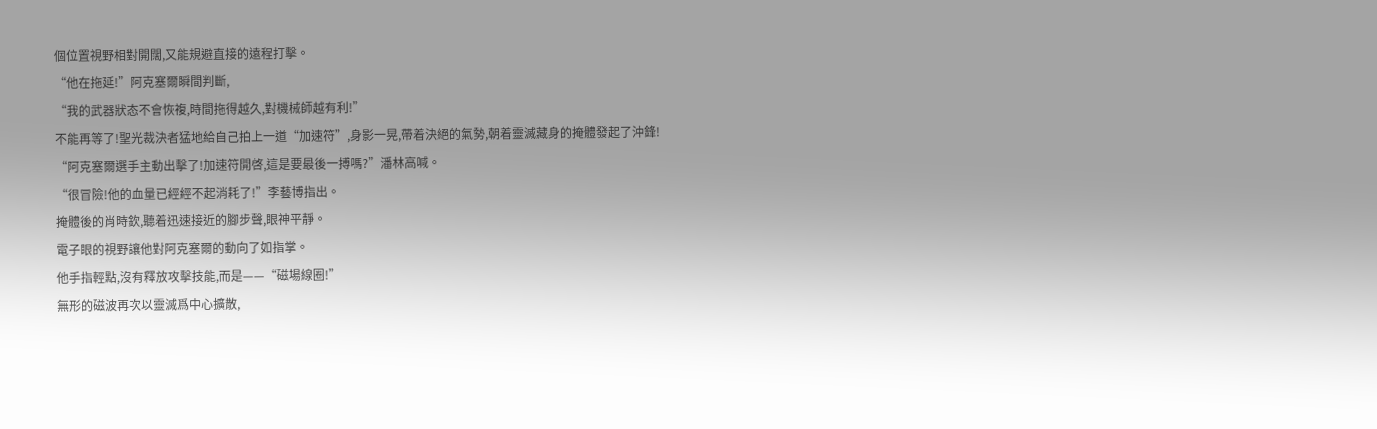個位置視野相對開闊,又能規避直接的遠程打擊。
“他在拖延!”阿克塞爾瞬間判斷,
“我的武器狀态不會恢複,時間拖得越久,對機械師越有利!”
不能再等了!聖光裁決者猛地給自己拍上一道“加速符”,身影一晃,帶着決絕的氣勢,朝着靈滅藏身的掩體發起了沖鋒!
“阿克塞爾選手主動出擊了!加速符開啓,這是要最後一搏嗎?”潘林高喊。
“很冒險!他的血量已經經不起消耗了!”李藝博指出。
掩體後的肖時欽,聽着迅速接近的腳步聲,眼神平靜。
電子眼的視野讓他對阿克塞爾的動向了如指掌。
他手指輕點,沒有釋放攻擊技能,而是——“磁場線圈!”
無形的磁波再次以靈滅爲中心擴散,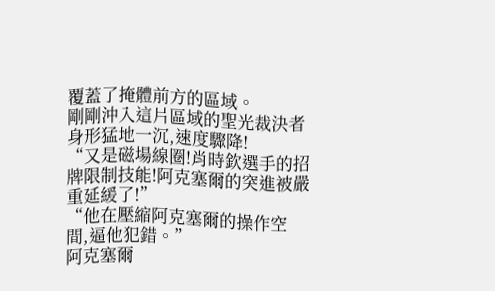覆蓋了掩體前方的區域。
剛剛沖入這片區域的聖光裁決者身形猛地一沉,速度驟降!
“又是磁場線圈!肖時欽選手的招牌限制技能!阿克塞爾的突進被嚴重延緩了!”
“他在壓縮阿克塞爾的操作空間,逼他犯錯。”
阿克塞爾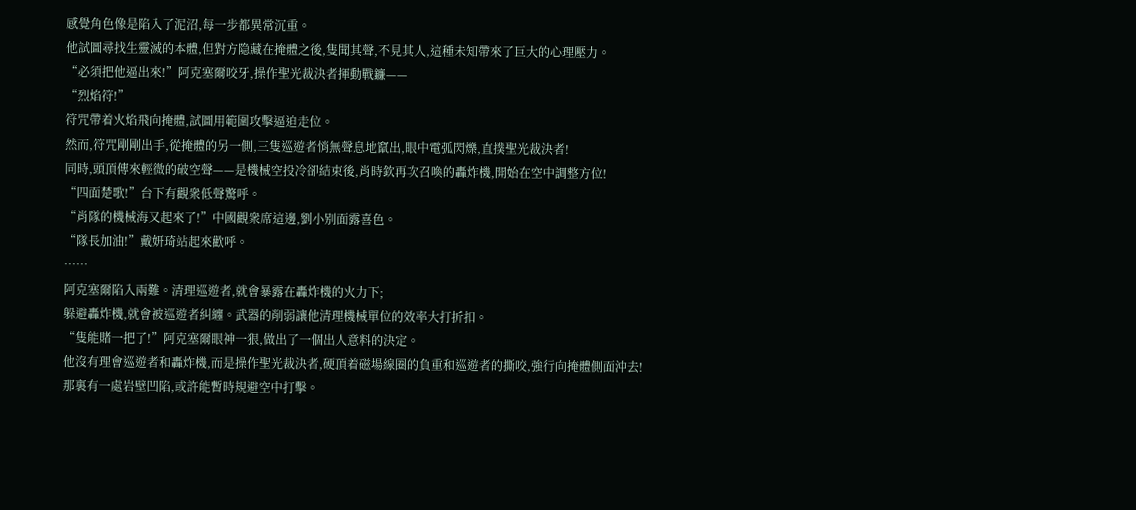感覺角色像是陷入了泥沼,每一步都異常沉重。
他試圖尋找生靈滅的本體,但對方隐藏在掩體之後,隻聞其聲,不見其人,這種未知帶來了巨大的心理壓力。
“必須把他逼出來!”阿克塞爾咬牙,操作聖光裁決者揮動戰鐮——
“烈焰符!”
符咒帶着火焰飛向掩體,試圖用範圍攻擊逼迫走位。
然而,符咒剛剛出手,從掩體的另一側,三隻巡遊者悄無聲息地竄出,眼中電弧閃爍,直撲聖光裁決者!
同時,頭頂傳來輕微的破空聲——是機械空投冷卻結束後,肖時欽再次召喚的轟炸機,開始在空中調整方位!
“四面楚歌!”台下有觀衆低聲驚呼。
“肖隊的機械海又起來了!”中國觀衆席這邊,劉小别面露喜色。
“隊長加油!”戴妍琦站起來歡呼。
……
阿克塞爾陷入兩難。清理巡遊者,就會暴露在轟炸機的火力下;
躲避轟炸機,就會被巡遊者糾纏。武器的削弱讓他清理機械單位的效率大打折扣。
“隻能賭一把了!”阿克塞爾眼神一狠,做出了一個出人意料的決定。
他沒有理會巡遊者和轟炸機,而是操作聖光裁決者,硬頂着磁場線圈的負重和巡遊者的撕咬,強行向掩體側面沖去!
那裏有一處岩壁凹陷,或許能暫時規避空中打擊。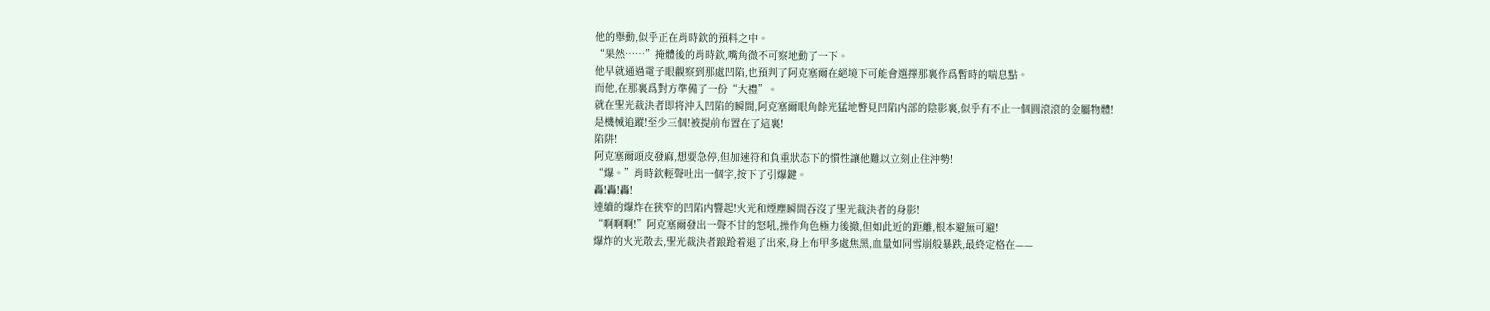他的舉動,似乎正在肖時欽的預料之中。
“果然……”掩體後的肖時欽,嘴角微不可察地動了一下。
他早就通過電子眼觀察到那處凹陷,也預判了阿克塞爾在絕境下可能會選擇那裏作爲暫時的喘息點。
而他,在那裏爲對方準備了一份“大禮”。
就在聖光裁決者即将沖入凹陷的瞬間,阿克塞爾眼角餘光猛地瞥見凹陷内部的陰影裏,似乎有不止一個圓滾滾的金屬物體!
是機械追蹤!至少三個!被提前布置在了這裏!
陷阱!
阿克塞爾頭皮發麻,想要急停,但加速符和負重狀态下的慣性讓他難以立刻止住沖勢!
“爆。”肖時欽輕聲吐出一個字,按下了引爆鍵。
轟!轟!轟!
連續的爆炸在狹窄的凹陷内響起!火光和煙塵瞬間吞沒了聖光裁決者的身影!
“啊啊啊!”阿克塞爾發出一聲不甘的怒吼,操作角色極力後撤,但如此近的距離,根本避無可避!
爆炸的火光散去,聖光裁決者踉跄着退了出來,身上布甲多處焦黑,血量如同雪崩般暴跌,最終定格在——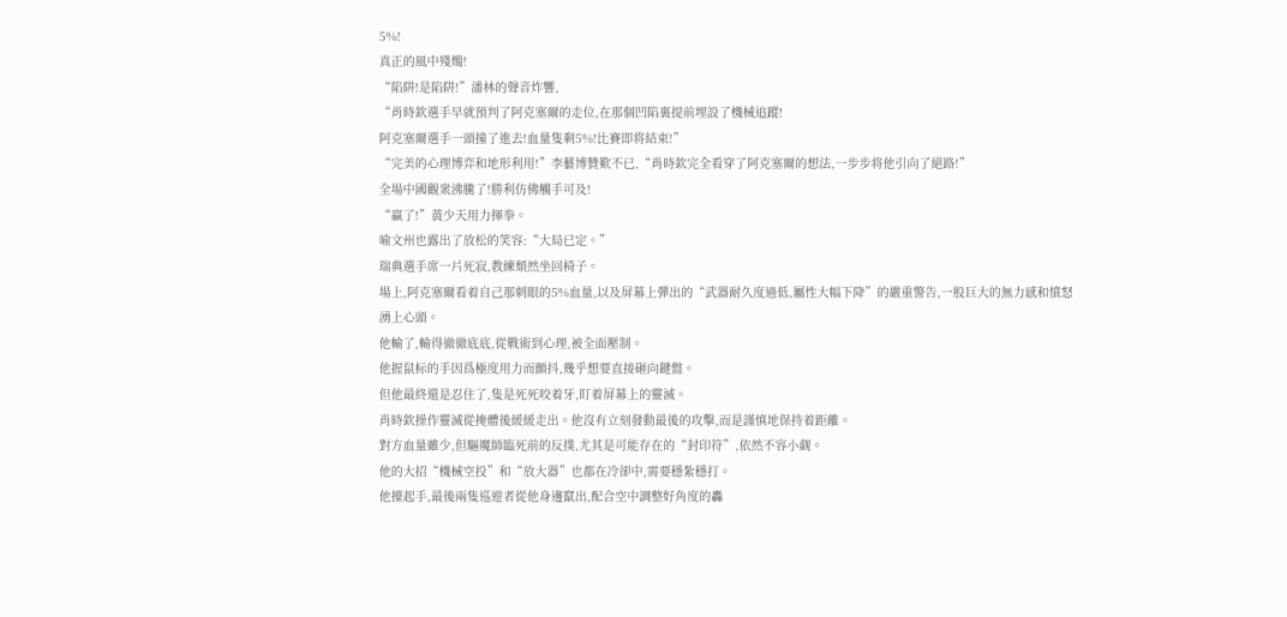5%!
真正的風中殘燭!
“陷阱!是陷阱!”潘林的聲音炸響,
“肖時欽選手早就預判了阿克塞爾的走位,在那個凹陷裏提前埋設了機械追蹤!
阿克塞爾選手一頭撞了進去!血量隻剩5%!比賽即将結束!”
“完美的心理博弈和地形利用!”李藝博贊歎不已,“肖時欽完全看穿了阿克塞爾的想法,一步步将他引向了絕路!”
全場中國觀衆沸騰了!勝利仿佛觸手可及!
“赢了!”黃少天用力揮拳。
喻文州也露出了放松的笑容:“大局已定。”
瑞典選手席一片死寂,教練頹然坐回椅子。
場上,阿克塞爾看着自己那刺眼的5%血量,以及屏幕上彈出的“武器耐久度過低,屬性大幅下降”的嚴重警告,一股巨大的無力感和憤怒湧上心頭。
他輸了,輸得徹徹底底,從戰術到心理,被全面壓制。
他握鼠标的手因爲極度用力而顫抖,幾乎想要直接砸向鍵盤。
但他最終還是忍住了,隻是死死咬着牙,盯着屏幕上的靈滅。
肖時欽操作靈滅從掩體後緩緩走出。他沒有立刻發動最後的攻擊,而是謹慎地保持着距離。
對方血量雖少,但驅魔師臨死前的反撲,尤其是可能存在的“封印符”,依然不容小觑。
他的大招“機械空投”和“放大器”也都在冷卻中,需要穩紮穩打。
他擡起手,最後兩隻巡遊者從他身邊竄出,配合空中調整好角度的轟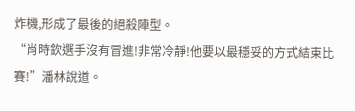炸機,形成了最後的絕殺陣型。
“肖時欽選手沒有冒進!非常冷靜!他要以最穩妥的方式結束比賽!”潘林說道。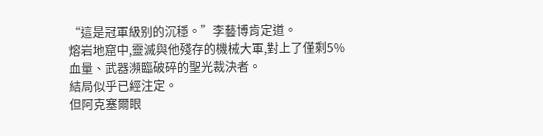“這是冠軍級别的沉穩。”李藝博肯定道。
熔岩地窟中,靈滅與他殘存的機械大軍,對上了僅剩5%血量、武器瀕臨破碎的聖光裁決者。
結局似乎已經注定。
但阿克塞爾眼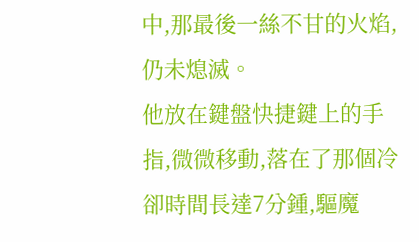中,那最後一絲不甘的火焰,仍未熄滅。
他放在鍵盤快捷鍵上的手指,微微移動,落在了那個冷卻時間長達7分鍾,驅魔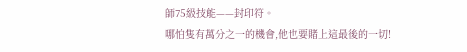師75級技能——封印符。
哪怕隻有萬分之一的機會,他也要賭上這最後的一切!